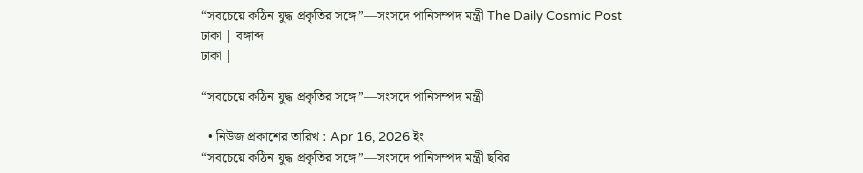“সবচেয়ে কঠিন যুদ্ধ প্রকৃতির সঙ্গে”—সংসদে পানিসম্পদ মন্ত্রী The Daily Cosmic Post
ঢাকা | বঙ্গাব্দ
ঢাকা |

“সবচেয়ে কঠিন যুদ্ধ প্রকৃতির সঙ্গে”—সংসদে পানিসম্পদ মন্ত্রী

  • নিউজ প্রকাশের তারিখ : Apr 16, 2026 ইং
“সবচেয়ে কঠিন যুদ্ধ প্রকৃতির সঙ্গে”—সংসদে পানিসম্পদ মন্ত্রী ছবির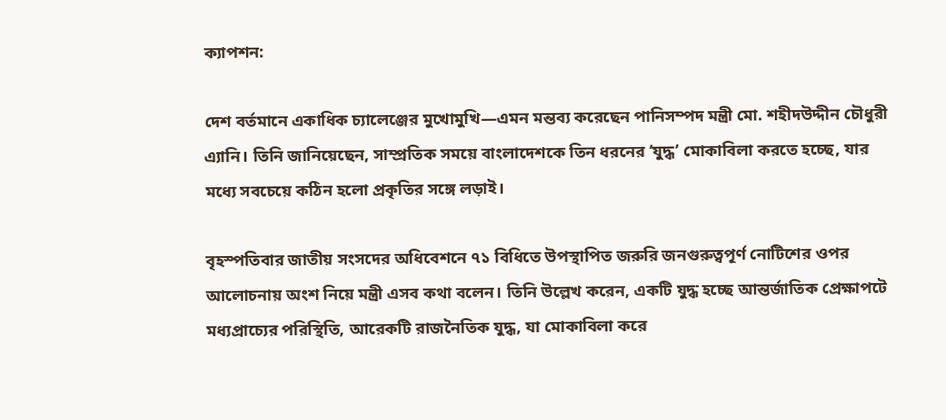ক্যাপশন:

দেশ বর্তমানে একাধিক চ্যালেঞ্জের মুখোমুখি—এমন মন্তব্য করেছেন পানিসম্পদ মন্ত্রী মো. শহীদউদ্দীন চৌধুরী এ্যানি। তিনি জানিয়েছেন, সাম্প্রতিক সময়ে বাংলাদেশকে তিন ধরনের ‘যুদ্ধ’ মোকাবিলা করতে হচ্ছে, যার মধ্যে সবচেয়ে কঠিন হলো প্রকৃতির সঙ্গে লড়াই।

বৃহস্পতিবার জাতীয় সংসদের অধিবেশনে ৭১ বিধিতে উপস্থাপিত জরুরি জনগুরুত্বপূর্ণ নোটিশের ওপর আলোচনায় অংশ নিয়ে মন্ত্রী এসব কথা বলেন। তিনি উল্লেখ করেন, একটি যুদ্ধ হচ্ছে আন্তর্জাতিক প্রেক্ষাপটে মধ্যপ্রাচ্যের পরিস্থিতি, আরেকটি রাজনৈতিক যুদ্ধ, যা মোকাবিলা করে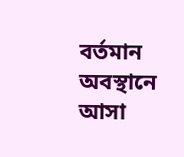বর্তমান অবস্থানে আসা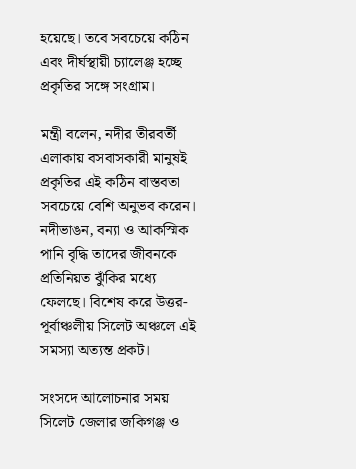হয়েছে। তবে সবচেয়ে কঠিন এবং দীর্ঘস্থায়ী চ্যালেঞ্জ হচ্ছে প্রকৃতির সঙ্গে সংগ্রাম।

মন্ত্রী বলেন, নদীর তীরবর্তী এলাকায় বসবাসকারী মানুষই প্রকৃতির এই কঠিন বাস্তবতা সবচেয়ে বেশি অনুভব করেন। নদীভাঙন, বন্যা ও আকস্মিক পানি বৃদ্ধি তাদের জীবনকে প্রতিনিয়ত ঝুঁকির মধ্যে ফেলছে। বিশেষ করে উত্তর-পূর্বাঞ্চলীয় সিলেট অঞ্চলে এই সমস্যা অত্যন্ত প্রকট।

সংসদে আলোচনার সময় সিলেট জেলার জকিগঞ্জ ও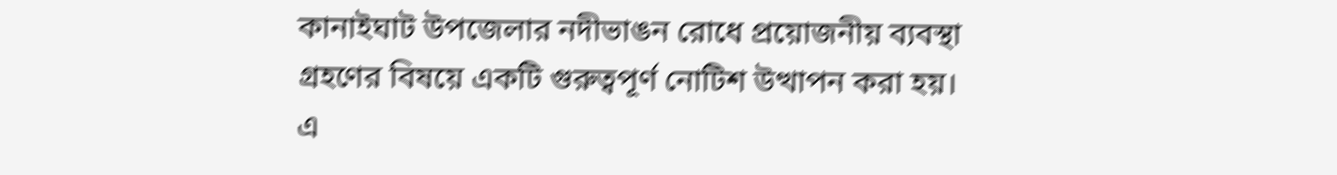কানাইঘাট উপজেলার নদীভাঙন রোধে প্রয়োজনীয় ব্যবস্থা গ্রহণের বিষয়ে একটি গুরুত্বপূর্ণ নোটিশ উত্থাপন করা হয়। এ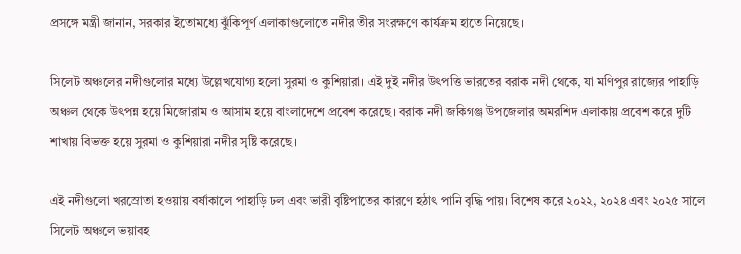প্রসঙ্গে মন্ত্রী জানান, সরকার ইতোমধ্যে ঝুঁকিপূর্ণ এলাকাগুলোতে নদীর তীর সংরক্ষণে কার্যক্রম হাতে নিয়েছে।

সিলেট অঞ্চলের নদীগুলোর মধ্যে উল্লেখযোগ্য হলো সুরমা ও কুশিয়ারা। এই দুই নদীর উৎপত্তি ভারতের বরাক নদী থেকে, যা মণিপুর রাজ্যের পাহাড়ি অঞ্চল থেকে উৎপন্ন হয়ে মিজোরাম ও আসাম হয়ে বাংলাদেশে প্রবেশ করেছে। বরাক নদী জকিগঞ্জ উপজেলার অমরশিদ এলাকায় প্রবেশ করে দুটি শাখায় বিভক্ত হয়ে সুরমা ও কুশিয়ারা নদীর সৃষ্টি করেছে।

এই নদীগুলো খরস্রোতা হওয়ায় বর্ষাকালে পাহাড়ি ঢল এবং ভারী বৃষ্টিপাতের কারণে হঠাৎ পানি বৃদ্ধি পায়। বিশেষ করে ২০২২, ২০২৪ এবং ২০২৫ সালে সিলেট অঞ্চলে ভয়াবহ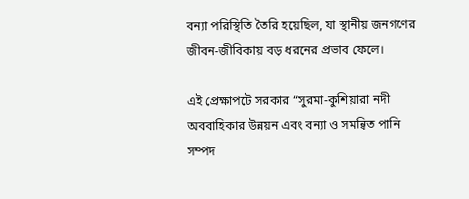বন্যা পরিস্থিতি তৈরি হয়েছিল, যা স্থানীয় জনগণের জীবন-জীবিকায় বড় ধরনের প্রভাব ফেলে।

এই প্রেক্ষাপটে সরকার “সুরমা-কুশিয়ারা নদী অববাহিকার উন্নয়ন এবং বন্যা ও সমন্বিত পানি সম্পদ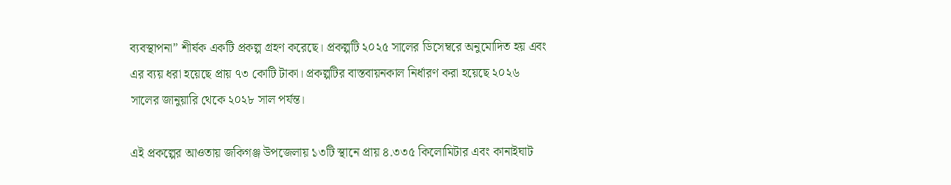ব্যবস্থাপনা” শীর্ষক একটি প্রকল্প গ্রহণ করেছে। প্রকল্পটি ২০২৫ সালের ডিসেম্বরে অনুমোদিত হয় এবং এর ব্যয় ধরা হয়েছে প্রায় ৭৩ কোটি টাকা। প্রকল্পটির বাস্তবায়নকাল নির্ধারণ করা হয়েছে ২০২৬ সালের জানুয়ারি থেকে ২০২৮ সাল পর্যন্ত।

এই প্রকল্পের আওতায় জকিগঞ্জ উপজেলায় ১৩টি স্থানে প্রায় ৪.৩৩৫ কিলোমিটার এবং কানাইঘাট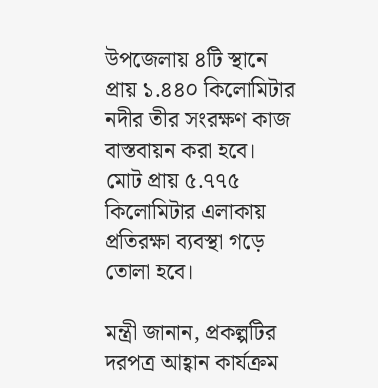উপজেলায় ৪টি স্থানে প্রায় ১.৪৪০ কিলোমিটার নদীর তীর সংরক্ষণ কাজ বাস্তবায়ন করা হবে। মোট প্রায় ৫.৭৭৫ কিলোমিটার এলাকায় প্রতিরক্ষা ব্যবস্থা গড়ে তোলা হবে।

মন্ত্রী জানান, প্রকল্পটির দরপত্র আহ্বান কার্যক্রম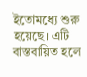ইতোমধ্যে শুরু হয়েছে। এটি বাস্তবায়িত হলে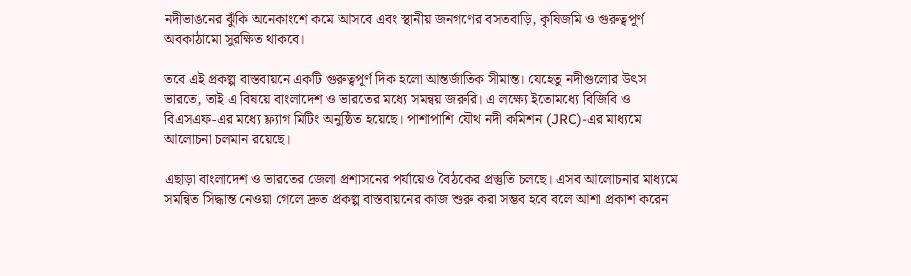নদীভাঙনের ঝুঁকি অনেকাংশে কমে আসবে এবং স্থানীয় জনগণের বসতবাড়ি, কৃষিজমি ও গুরুত্বপূর্ণ অবকাঠামো সুরক্ষিত থাকবে।

তবে এই প্রকল্প বাস্তবায়নে একটি গুরুত্বপূর্ণ দিক হলো আন্তর্জাতিক সীমান্ত। যেহেতু নদীগুলোর উৎস ভারতে, তাই এ বিষয়ে বাংলাদেশ ও ভারতের মধ্যে সমন্বয় জরুরি। এ লক্ষ্যে ইতোমধ্যে বিজিবি ও বিএসএফ-এর মধ্যে ফ্ল্যাগ মিটিং অনুষ্ঠিত হয়েছে। পাশাপাশি যৌথ নদী কমিশন (JRC)-এর মাধ্যমে আলোচনা চলমান রয়েছে।

এছাড়া বাংলাদেশ ও ভারতের জেলা প্রশাসনের পর্যায়েও বৈঠকের প্রস্তুতি চলছে। এসব আলোচনার মাধ্যমে সমন্বিত সিদ্ধান্ত নেওয়া গেলে দ্রুত প্রকল্প বাস্তবায়নের কাজ শুরু করা সম্ভব হবে বলে আশা প্রকাশ করেন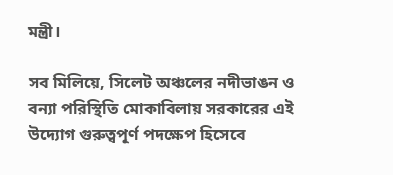মন্ত্রী।

সব মিলিয়ে, সিলেট অঞ্চলের নদীভাঙন ও বন্যা পরিস্থিতি মোকাবিলায় সরকারের এই উদ্যোগ গুরুত্বপূর্ণ পদক্ষেপ হিসেবে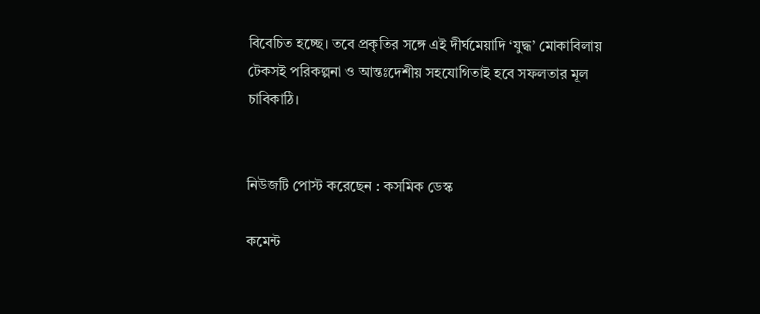বিবেচিত হচ্ছে। তবে প্রকৃতির সঙ্গে এই দীর্ঘমেয়াদি ‘যুদ্ধ’ মোকাবিলায় টেকসই পরিকল্পনা ও আন্তঃদেশীয় সহযোগিতাই হবে সফলতার মূল চাবিকাঠি।


নিউজটি পোস্ট করেছেন : কসমিক ডেস্ক

কমেন্ট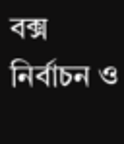বক্স
নির্বাচন ও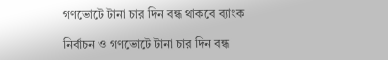গণভোটে টানা চার দিন বন্ধ থাকবে ব্যাংক

নির্বাচন ও গণভোটে টানা চার দিন বন্ধ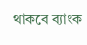থাকবে ব্যাংক